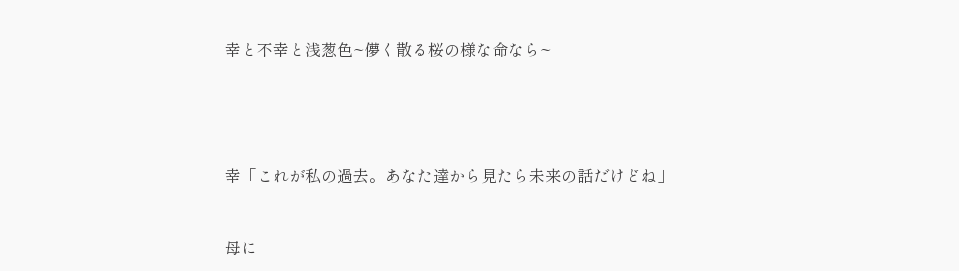幸と不幸と浅葱色~儚く散る桜の様な命なら~






幸「これが私の過去。あなた達から見たら未来の話だけどね」



母に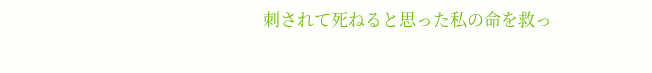刺されて死ねると思った私の命を救っ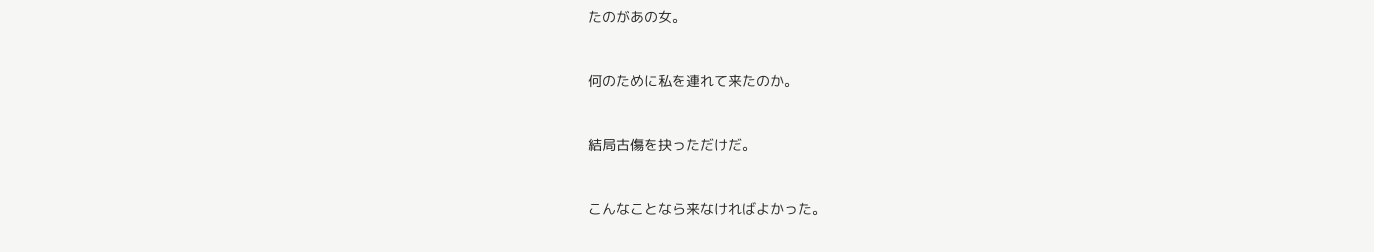たのがあの女。



何のために私を連れて来たのか。



結局古傷を抉っただけだ。



こんなことなら来なければよかった。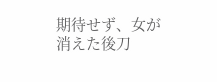期待せず、女が消えた後刀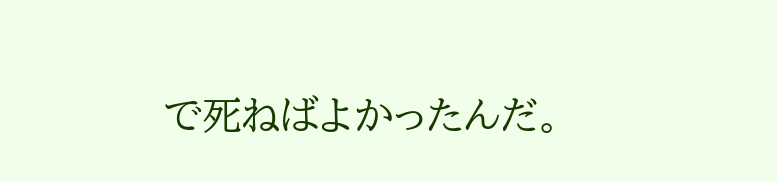で死ねばよかったんだ。